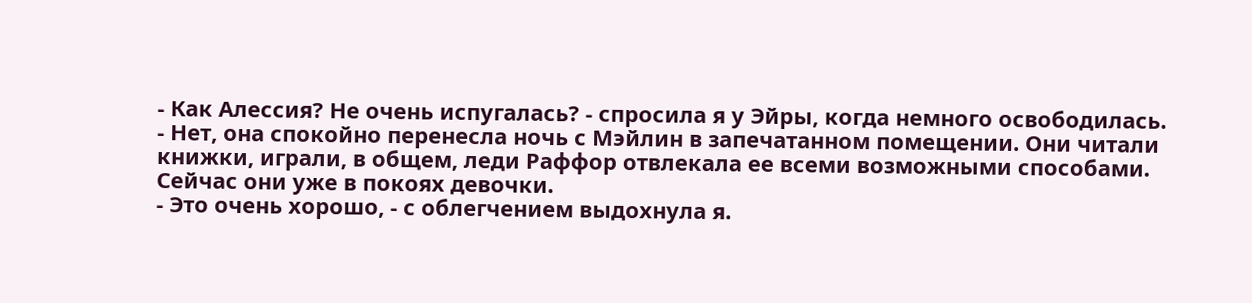- Как Алессия? Не очень испугалась? - спросила я у Эйры, когда немного освободилась.
- Нет, она спокойно перенесла ночь с Мэйлин в запечатанном помещении. Они читали книжки, играли, в общем, леди Раффор отвлекала ее всеми возможными способами. Сейчас они уже в покоях девочки.
- Это очень хорошо, - с облегчением выдохнула я.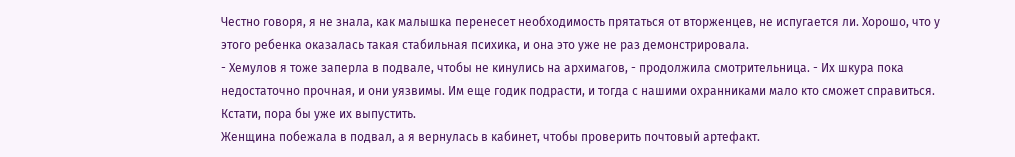Честно говоря, я не знала, как малышка перенесет необходимость прятаться от вторженцев, не испугается ли. Хорошо, что у этого ребенка оказалась такая стабильная психика, и она это уже не раз демонстрировала.
- Хемулов я тоже заперла в подвале, чтобы не кинулись на архимагов, - продолжила смотрительница. - Их шкура пока недостаточно прочная, и они уязвимы. Им еще годик подрасти, и тогда с нашими охранниками мало кто сможет справиться. Кстати, пора бы уже их выпустить.
Женщина побежала в подвал, а я вернулась в кабинет, чтобы проверить почтовый артефакт.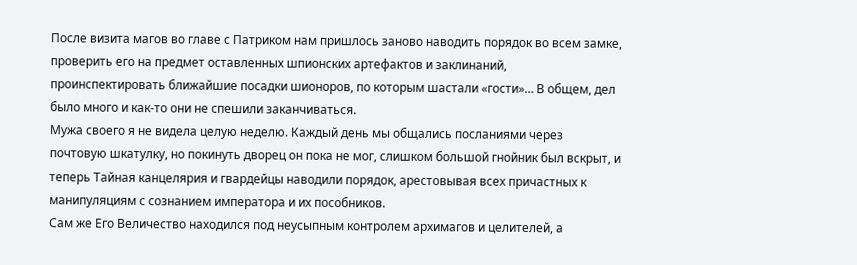После визита магов во главе с Патриком нам пришлось заново наводить порядок во всем замке, проверить его на предмет оставленных шпионских артефактов и заклинаний, проинспектировать ближайшие посадки шионоров, по которым шастали «гости»… В общем, дел было много и как-то они не спешили заканчиваться.
Мужа своего я не видела целую неделю. Каждый день мы общались посланиями через почтовую шкатулку, но покинуть дворец он пока не мог, слишком большой гнойник был вскрыт, и теперь Тайная канцелярия и гвардейцы наводили порядок, арестовывая всех причастных к манипуляциям с сознанием императора и их пособников.
Сам же Его Величество находился под неусыпным контролем архимагов и целителей, а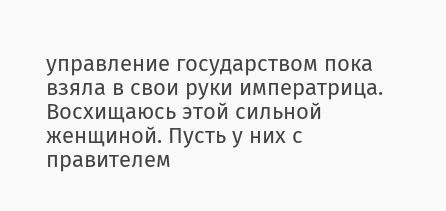управление государством пока взяла в свои руки императрица.
Восхищаюсь этой сильной женщиной. Пусть у них с правителем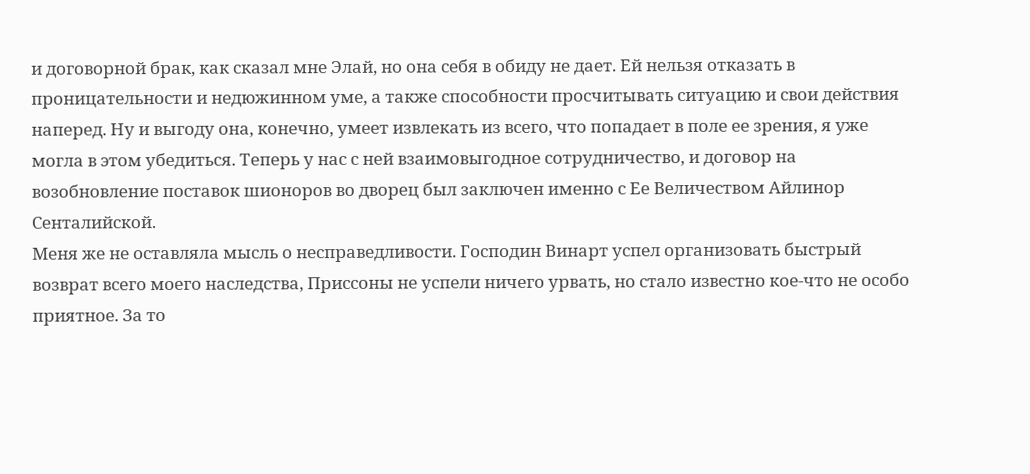и договорной брак, как сказал мне Элай, но она себя в обиду не дает. Ей нельзя отказать в проницательности и недюжинном уме, а также способности просчитывать ситуацию и свои действия наперед. Ну и выгоду она, конечно, умеет извлекать из всего, что попадает в поле ее зрения, я уже могла в этом убедиться. Теперь у нас с ней взаимовыгодное сотрудничество, и договор на возобновление поставок шионоров во дворец был заключен именно с Ее Величеством Айлинор Сенталийской.
Меня же не оставляла мысль о несправедливости. Господин Винарт успел организовать быстрый возврат всего моего наследства, Приссоны не успели ничего урвать, но стало известно кое-что не особо приятное. За то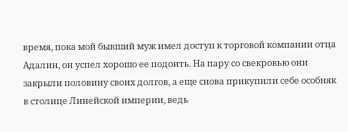время, пока мой бывший муж имел доступ к торговой компании отца Адалин, он успел хорошо ее подоить. На пару со свекровью они закрыли половину своих долгов, а еще снова прикупили себе особняк в столице Линейской империи, ведь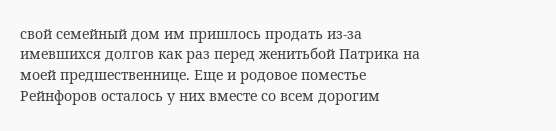свой семейный дом им пришлось продать из-за имевшихся долгов как раз перед женитьбой Патрика на моей предшественнице. Еще и родовое поместье Рейнфоров осталось у них вместе со всем дорогим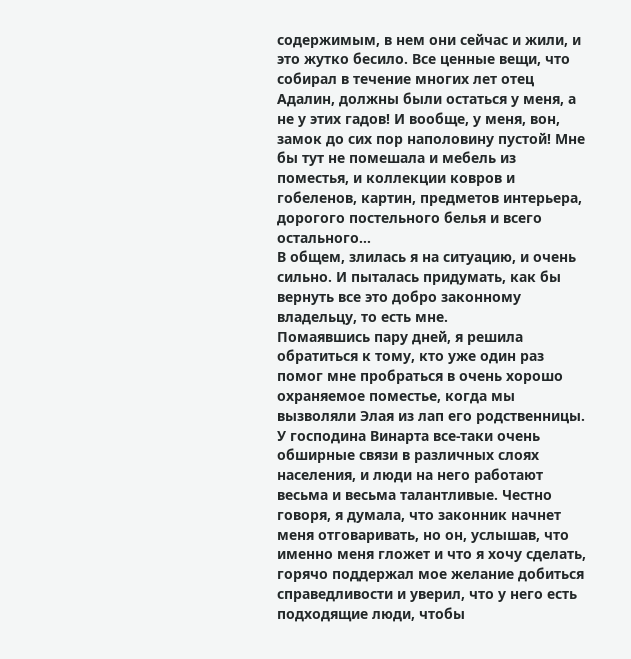содержимым, в нем они сейчас и жили, и это жутко бесило. Все ценные вещи, что собирал в течение многих лет отец Адалин, должны были остаться у меня, а не у этих гадов! И вообще, у меня, вон, замок до сих пор наполовину пустой! Мне бы тут не помешала и мебель из поместья, и коллекции ковров и гобеленов, картин, предметов интерьера, дорогого постельного белья и всего остального…
В общем, злилась я на ситуацию, и очень сильно. И пыталась придумать, как бы вернуть все это добро законному владельцу, то есть мне.
Помаявшись пару дней, я решила обратиться к тому, кто уже один раз помог мне пробраться в очень хорошо охраняемое поместье, когда мы вызволяли Элая из лап его родственницы. У господина Винарта все-таки очень обширные связи в различных слоях населения, и люди на него работают весьма и весьма талантливые. Честно говоря, я думала, что законник начнет меня отговаривать, но он, услышав, что именно меня гложет и что я хочу сделать, горячо поддержал мое желание добиться справедливости и уверил, что у него есть подходящие люди, чтобы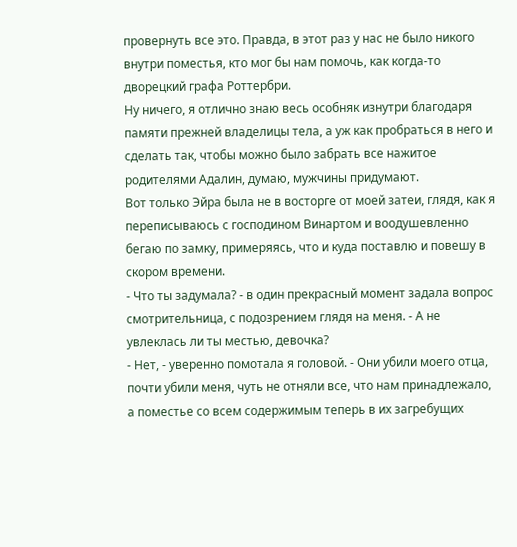провернуть все это. Правда, в этот раз у нас не было никого внутри поместья, кто мог бы нам помочь, как когда-то дворецкий графа Роттербри.
Ну ничего, я отлично знаю весь особняк изнутри благодаря памяти прежней владелицы тела, а уж как пробраться в него и сделать так, чтобы можно было забрать все нажитое родителями Адалин, думаю, мужчины придумают.
Вот только Эйра была не в восторге от моей затеи, глядя, как я переписываюсь с господином Винартом и воодушевленно бегаю по замку, примеряясь, что и куда поставлю и повешу в скором времени.
- Что ты задумала? - в один прекрасный момент задала вопрос смотрительница, с подозрением глядя на меня. - А не увлеклась ли ты местью, девочка?
- Нет, - уверенно помотала я головой. - Они убили моего отца, почти убили меня, чуть не отняли все, что нам принадлежало, а поместье со всем содержимым теперь в их загребущих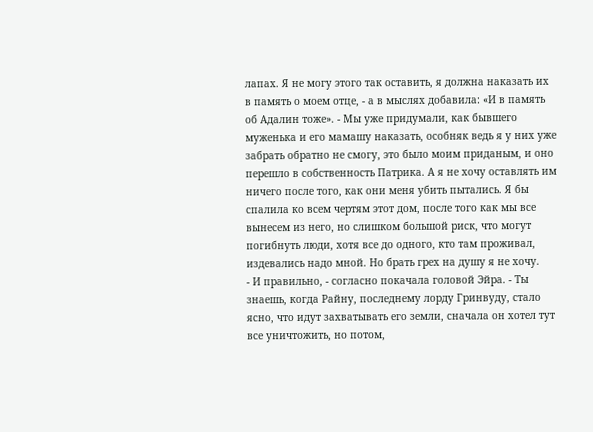лапах. Я не могу этого так оставить, я должна наказать их в память о моем отце, - а в мыслях добавила: «И в память об Адалин тоже». - Мы уже придумали, как бывшего муженька и его мамашу наказать, особняк ведь я у них уже забрать обратно не смогу, это было моим приданым, и оно перешло в собственность Патрика. А я не хочу оставлять им ничего после того, как они меня убить пытались. Я бы спалила ко всем чертям этот дом, после того как мы все вынесем из него, но слишком большой риск, что могут погибнуть люди, хотя все до одного, кто там проживал, издевались надо мной. Но брать грех на душу я не хочу.
- И правильно, - согласно покачала головой Эйра. - Ты знаешь, когда Райну, последнему лорду Гринвуду, стало ясно, что идут захватывать его земли, сначала он хотел тут все уничтожить, но потом,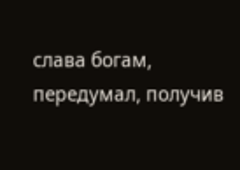слава богам, передумал, получив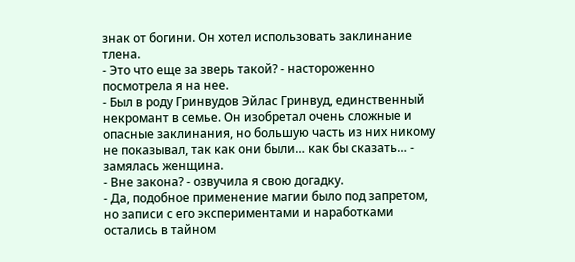знак от богини. Он хотел использовать заклинание тлена.
- Это что еще за зверь такой? - настороженно посмотрела я на нее.
- Был в роду Гринвудов Эйлас Гринвуд, единственный некромант в семье. Он изобретал очень сложные и опасные заклинания, но большую часть из них никому не показывал, так как они были… как бы сказать… - замялась женщина.
- Вне закона? - озвучила я свою догадку.
- Да, подобное применение магии было под запретом, но записи с его экспериментами и наработками остались в тайном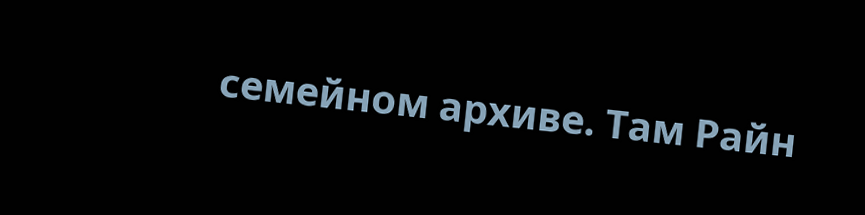семейном архиве. Там Райн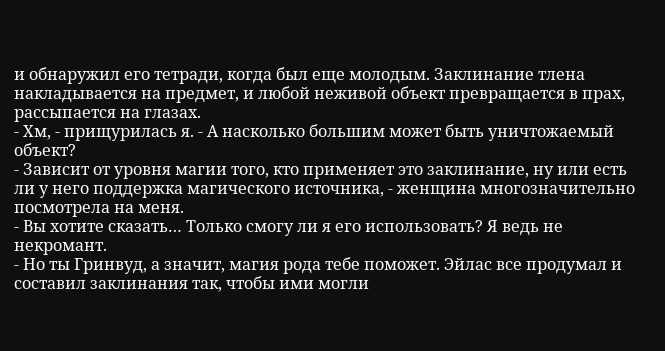и обнаружил его тетради, когда был еще молодым. Заклинание тлена накладывается на предмет, и любой неживой объект превращается в прах, рассыпается на глазах.
- Хм, - прищурилась я. - А насколько большим может быть уничтожаемый объект?
- Зависит от уровня магии того, кто применяет это заклинание, ну или есть ли у него поддержка магического источника, - женщина многозначительно посмотрела на меня.
- Вы хотите сказать… Только смогу ли я его использовать? Я ведь не некромант.
- Но ты Гринвуд, а значит, магия рода тебе поможет. Эйлас все продумал и составил заклинания так, чтобы ими могли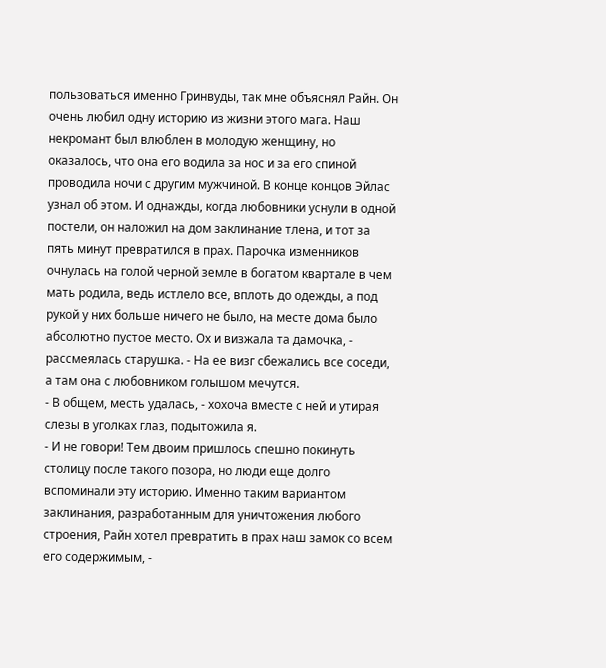пользоваться именно Гринвуды, так мне объяснял Райн. Он очень любил одну историю из жизни этого мага. Наш некромант был влюблен в молодую женщину, но оказалось, что она его водила за нос и за его спиной проводила ночи с другим мужчиной. В конце концов Эйлас узнал об этом. И однажды, когда любовники уснули в одной постели, он наложил на дом заклинание тлена, и тот за пять минут превратился в прах. Парочка изменников очнулась на голой черной земле в богатом квартале в чем мать родила, ведь истлело все, вплоть до одежды, а под рукой у них больше ничего не было, на месте дома было абсолютно пустое место. Ох и визжала та дамочка, - рассмеялась старушка. - На ее визг сбежались все соседи, а там она с любовником голышом мечутся.
- В общем, месть удалась, - хохоча вместе с ней и утирая слезы в уголках глаз, подытожила я.
- И не говори! Тем двоим пришлось спешно покинуть столицу после такого позора, но люди еще долго вспоминали эту историю. Именно таким вариантом заклинания, разработанным для уничтожения любого строения, Райн хотел превратить в прах наш замок со всем его содержимым, -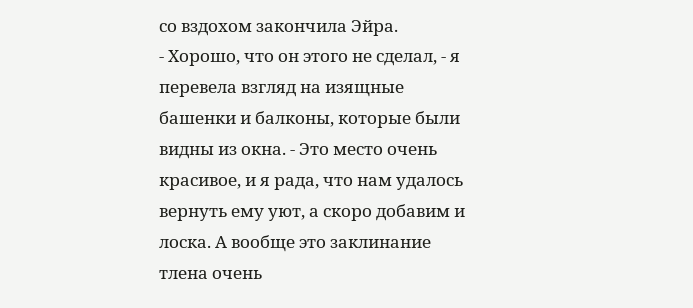со вздохом закончила Эйра.
- Хорошо, что он этого не сделал, - я перевела взгляд на изящные башенки и балконы, которые были видны из окна. - Это место очень красивое, и я рада, что нам удалось вернуть ему уют, а скоро добавим и лоска. А вообще это заклинание тлена очень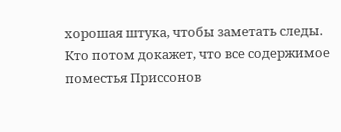хорошая штука, чтобы заметать следы. Кто потом докажет, что все содержимое поместья Приссонов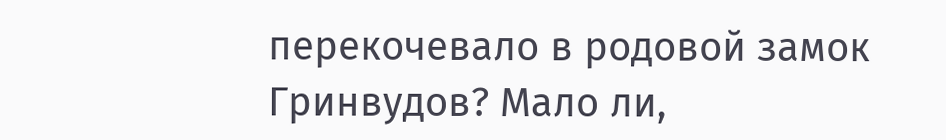перекочевало в родовой замок Гринвудов? Мало ли,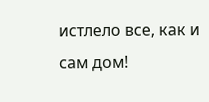истлело все, как и сам дом!